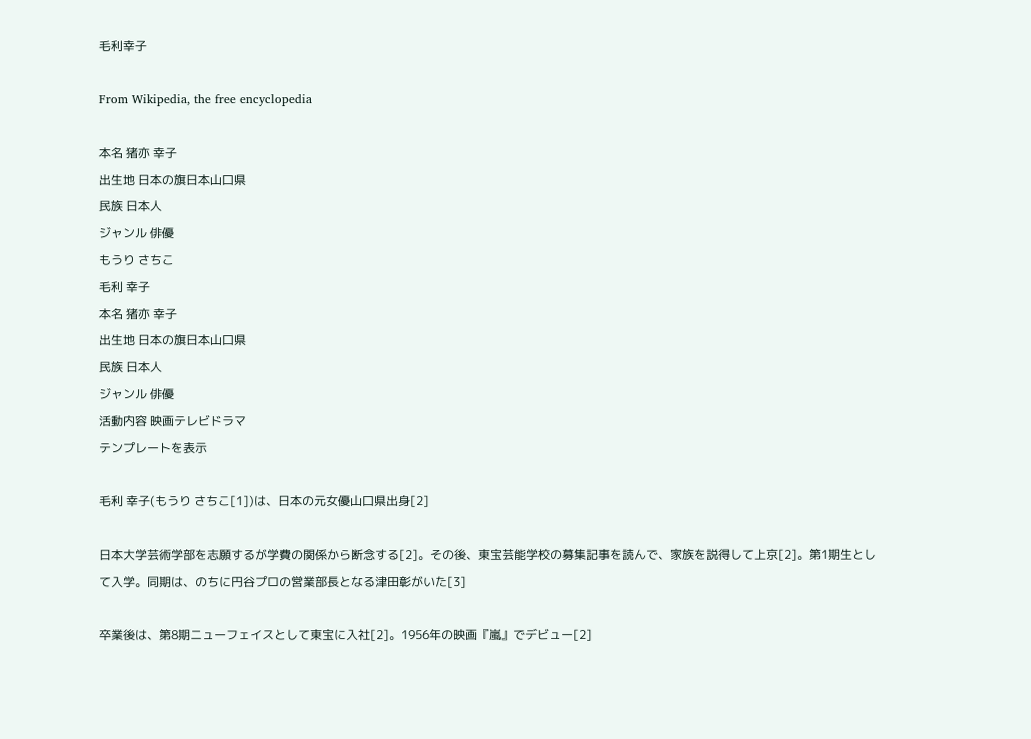毛利幸子

From Wikipedia, the free encyclopedia

本名 猪亦 幸子
出生地 日本の旗日本山口県
民族 日本人
ジャンル 俳優
もうり さちこ
毛利 幸子
本名 猪亦 幸子
出生地 日本の旗日本山口県
民族 日本人
ジャンル 俳優
活動内容 映画テレビドラマ
テンプレートを表示

毛利 幸子(もうり さちこ[1])は、日本の元女優山口県出身[2]

日本大学芸術学部を志願するが学費の関係から断念する[2]。その後、東宝芸能学校の募集記事を読んで、家族を説得して上京[2]。第1期生として入学。同期は、のちに円谷プロの営業部長となる津田彰がいた[3]

卒業後は、第8期ニューフェイスとして東宝に入社[2]。1956年の映画『嵐』でデビュー[2]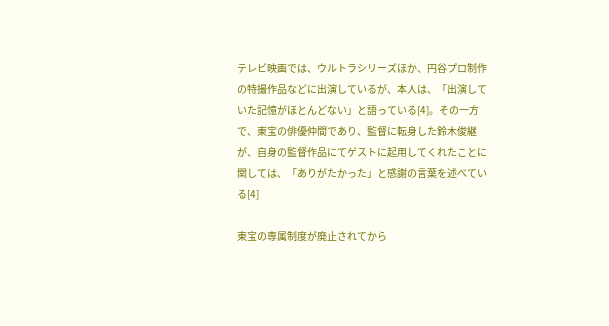テレビ映画では、ウルトラシリーズほか、円谷プロ制作の特撮作品などに出演しているが、本人は、「出演していた記憶がほとんどない」と語っている[4]。その一方で、東宝の俳優仲間であり、監督に転身した鈴木俊継が、自身の監督作品にてゲストに起用してくれたことに関しては、「ありがたかった」と感謝の言葉を述べている[4]

東宝の専属制度が廃止されてから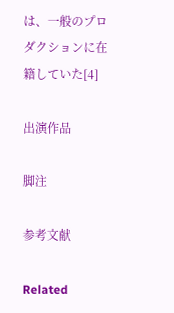は、一般のプロダクションに在籍していた[4]

出演作品

脚注

参考文献

Related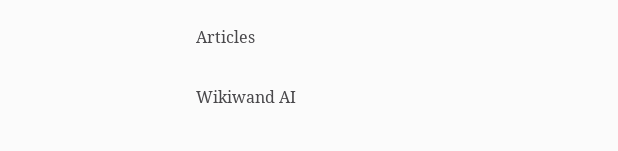Articles

Wikiwand AI